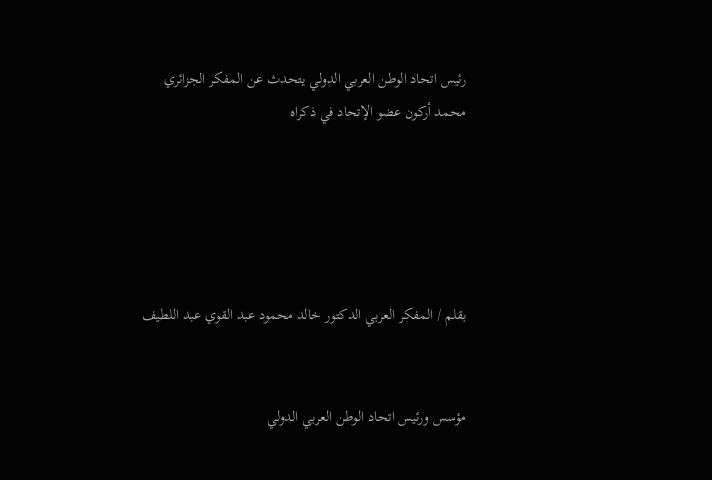رئيس اتحاد الوطن العربي الدولي يتحدث عن المفكر الجزائري محمد أركون عضو الإتحاد في ذكراه





بقلم / المفكر العربي الدكتور خالد محمود عبد القوي عبد اللطيف


مؤسس ورئيس اتحاد الوطن العربي الدولي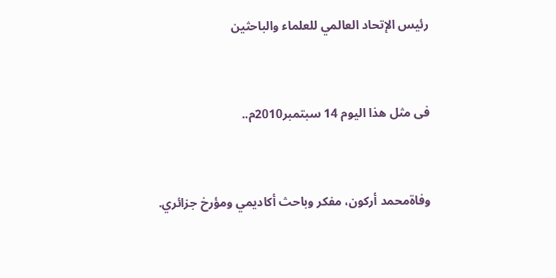رئيس الإتحاد العالمي للعلماء والباحثين


فى مثل هذا اليوم 14 سبتمبر2010م..


وفاةمحمد أركون، مفكر وباحث أكاديمي ومؤرخ جزائري.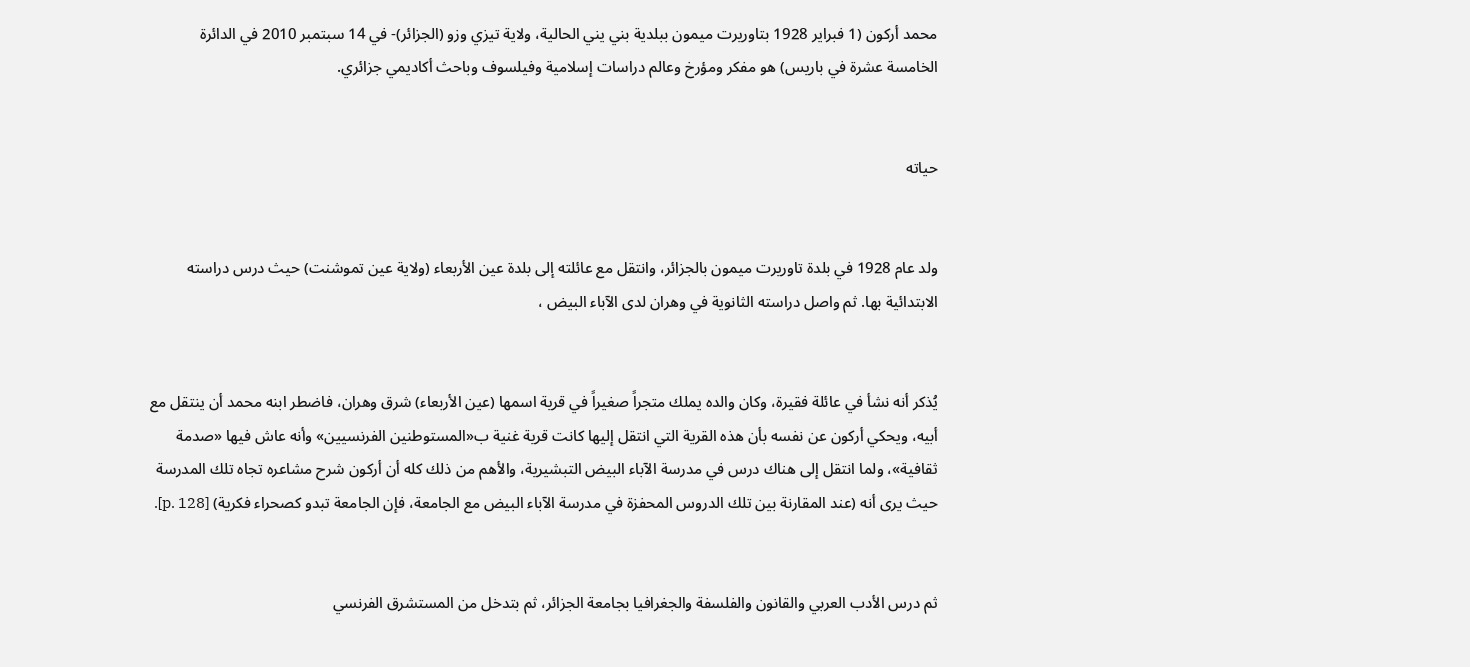محمد أركون (1 فبراير 1928 بتاوريرت ميمون ببلدية بني يني الحالية، ولاية تيزي وزو (الجزائر)- في 14 سبتمبر 2010 في الدائرة الخامسة عشرة في باريس) هو مفكر ومؤرخ وعالم دراسات إسلامية وفيلسوف وباحث أكاديمي جزائري.


حياته


ولد عام 1928 في بلدة تاوريرت ميمون بالجزائر، وانتقل مع عائلته إلى بلدة عين الأربعاء (ولاية عين تموشنت) حيث درس دراسته الابتدائية بها. ثم واصل دراسته الثانوية في وهران لدى الآباء البيض ،


يُذكر أنه نشأ في عائلة فقيرة، وكان والده يملك متجراً صغيراً في قرية اسمها (عين الأربعاء) شرق وهران، فاضطر ابنه محمد أن ينتقل مع أبيه، ويحكي أركون عن نفسه بأن هذه القرية التي انتقل إليها كانت قرية غنية ب«المستوطنين الفرنسيين» وأنه عاش فيها «صدمة ثقافية»، ولما انتقل إلى هناك درس في مدرسة الآباء البيض التبشيرية، والأهم من ذلك كله أن أركون شرح مشاعره تجاه تلك المدرسة حيث يرى أنه (عند المقارنة بين تلك الدروس المحفزة في مدرسة الآباء البيض مع الجامعة، فإن الجامعة تبدو كصحراء فكرية) [p. 128].


ثم درس الأدب العربي والقانون والفلسفة والجغرافيا بجامعة الجزائر، ثم بتدخل من المستشرق الفرنسي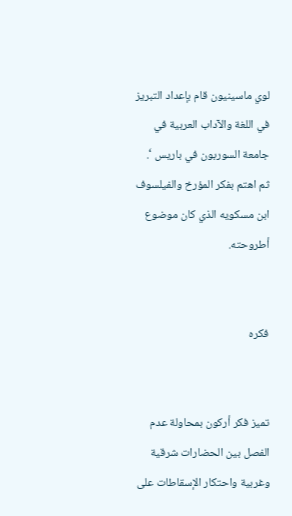لوي ماسينيون قام بإعداد التبريز في اللغة والآداب العربية في جامعة السوربون في باريس ‘. ثم اهتم بفكر المؤرخ والفيلسوف ابن مسكويه الذي كان موضوع أطروحته.


فكره


تميز فكر أركون بمحاولة عدم الفصل بين الحضارات شرقية وغربية واحتكار الإسقاطات على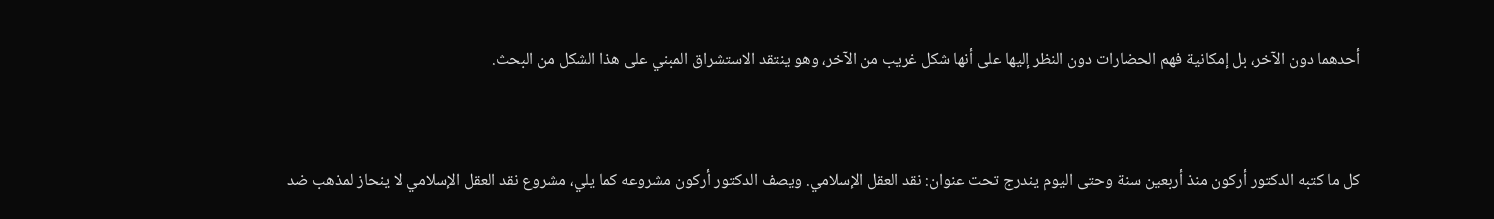أحدهما دون الآخر، بل إمكانية فهم الحضارات دون النظر إليها على أنها شكل غريب من الآخر، وهو ينتقد الاستشراق المبني على هذا الشكل من البحث.


كل ما كتبه الدكتور أركون منذ أربعين سنة وحتى اليوم يندرج تحت عنوان: نقد العقل الإسلامي. ويصف الدكتور أركون مشروعه كما يلي، مشروع نقد العقل الإسلامي لا ينحاز لمذهب ضد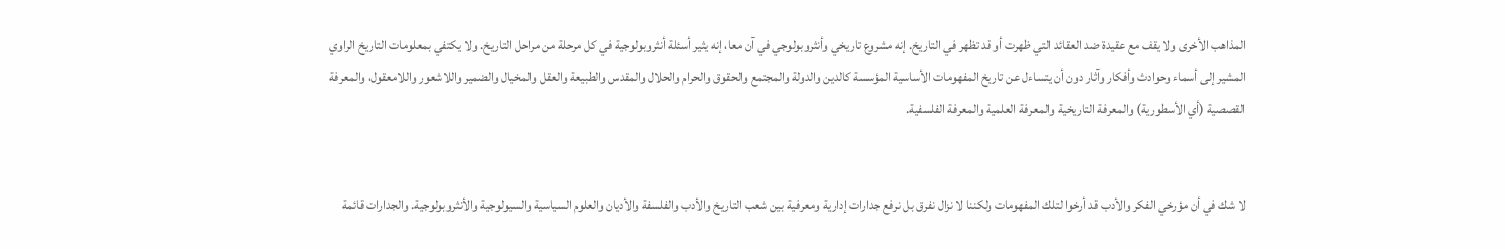المذاهب الأخرى ولا يقف مع عقيدة ضد العقائد التي ظهرت أو قد تظهر في التاريخ. إنه مشروع تاريخي وأنثروبولوجي في آن معا، إنه يثير أسئلة أنثروبولوجية في كل مرحلة من مراحل التاريخ. ولا يكتفي بمعلومات التاريخ الراوي المشير إلى أسماء وحوادث وأفكار وآثار دون أن يتساءل عن تاريخ المفهومات الأساسية المؤسسة كالدين والدولة والمجتمع والحقوق والحرام والحلال والمقدس والطبيعة والعقل والمخيال والضمير واللاشعور واللامعقول، والمعرفة القصصية (أي الأسطورية) والمعرفة التاريخية والمعرفة العلمية والمعرفة الفلسفية.


لا شك في أن مؤرخي الفكر والأدب قد أرخوا لتلك المفهومات ولكننا لا نزال نفرق بل نرفع جدارات إدارية ومعرفية بين شعب التاريخ والأدب والفلسفة والأديان والعلوم السياسية والسيولوجية والأنثروبولوجية. والجدارات قائمة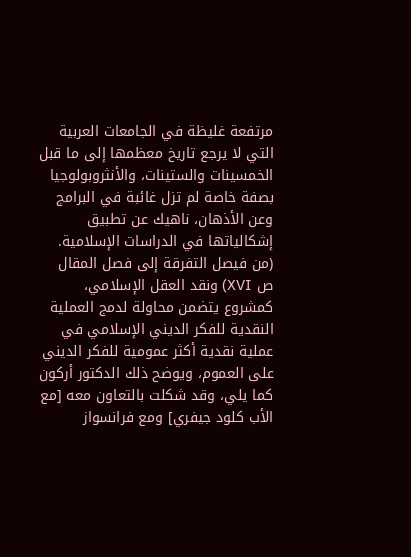مرتفعة غليظة في الجامعات العربية التي لا يرجع تاريخ معظمها إلى ما قبل الخمسينات والستينات، والأنثروبولوجيا بصفة خاصة لم تزل غائبة في البرامج وعن الأذهان، ناهيك عن تطبيق إشكالياتها في الدراسات الإسلامية. (من فيصل التفرقة إلى فصل المقال ص XVI) ونقد العقل الإسلامي، كمشروع يتضمن محاولة لدمج العملية النقدية للفكر الديني الإسلامي في عملية نقدية أكثر عمومية للفكر الديني على العموم، ويوضح ذلك الدكتور أركون كما يلي، وقد شكلت بالتعاون معه [مع الأب كلود جيفري] ومع فرانسواز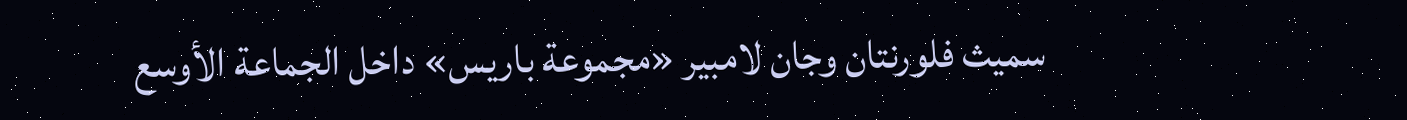سميث فلورنتان وجان لامبير «مجموعة باريس» داخل الجماعة الأوسع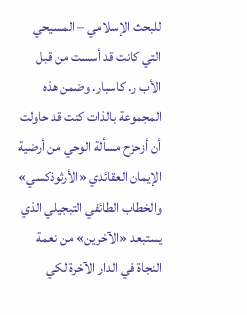للبحث الإسلامي – المسيحي التي كانت قد أسست من قبل الأب ر. كاسبار. وضمن هذه المجموعة بالذات كنت قد حاولت أن أزحزح مسألة الوحي من أرضية الإيمان العقائدي «الأرثوذكسي» والخطاب الطائفي التبجيلي الذي يستبعد «الآخرين» من نعمة النجاة في الدار الآخرة لكي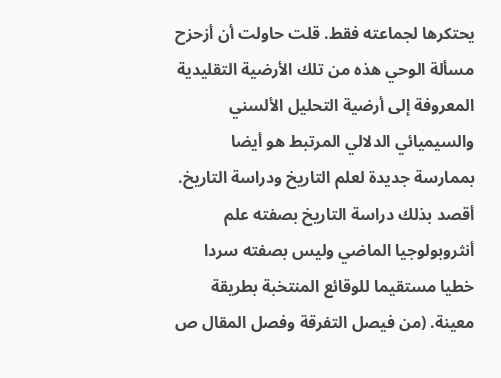يحتكرها لجماعته فقط. قلت حاولت أن أزحزح مسألة الوحي هذه من تلك الأرضية التقليدية المعروفة إلى أرضية التحليل الألسني والسيميائي الدلالي المرتبط هو أيضا بممارسة جديدة لعلم التاريخ ودراسة التاريخ. أقصد بذلك دراسة التاريخ بصفته علم أنثروبولوجيا الماضي وليس بصفته سردا خطيا مستقيما للوقائع المنتخبة بطريقة معينة. (من فيصل التفرقة وفصل المقال ص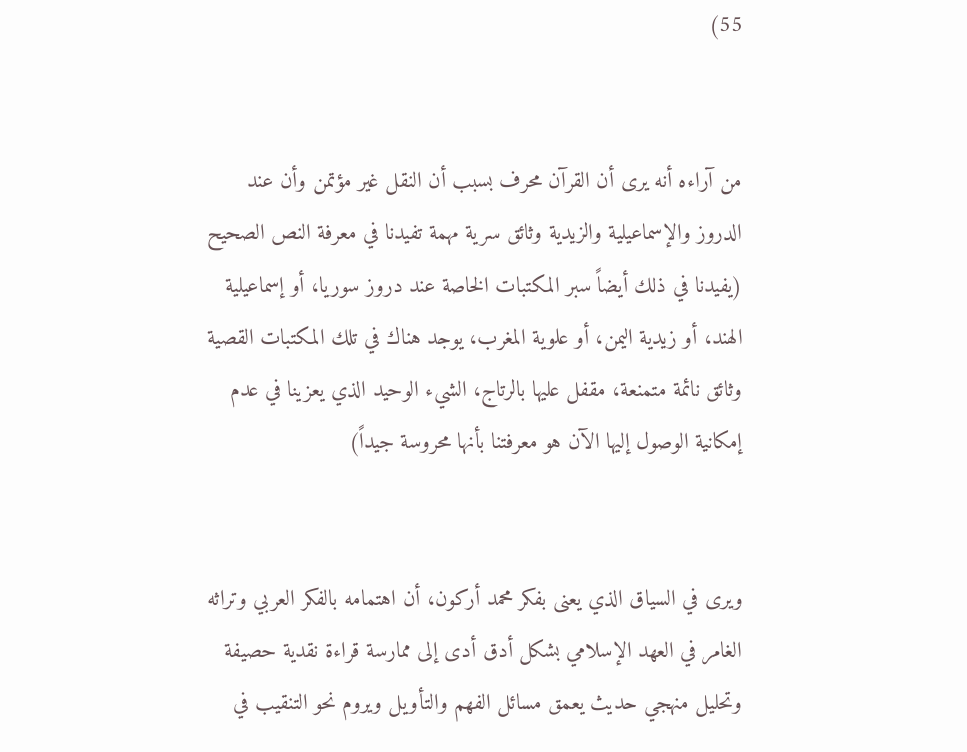55)


من آراءه أنه يرى أن القرآن محرف بسبب أن النقل غير مؤتمن وأن عند الدروز والإسماعيلية والزيدية وثائق سرية مهمة تفيدنا في معرفة النص الصحيح (يفيدنا في ذلك أيضاً سبر المكتبات الخاصة عند دروز سوريا، أو إسماعيلية الهند، أو زيدية اليمن، أو علوية المغرب، يوجد هناك في تلك المكتبات القصية وثائق نائمة متمنعة، مقفل عليها بالرتاج، الشيء الوحيد الذي يعزينا في عدم إمكانية الوصول إليها الآن هو معرفتنا بأنها محروسة جيداً)


ويرى في السياق الذي يعنى بفكر محمد أركون، أن اهتمامه بالفكر العربي وتراثه الغامر في العهد الإسلامي بشكل أدق أدى إلى ممارسة قراءة نقدية حصيفة وتحليل منهجي حديث يعمق مسائل الفهم والتأويل ويروم نحو التنقيب في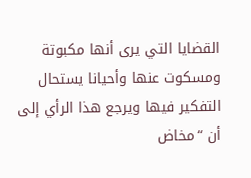القضايا التي يرى أنها مكبوتة ومسكوت عنها وأحيانا يستحال التفكير فيها ويرجع هذا الرأي إلى أن “مخاض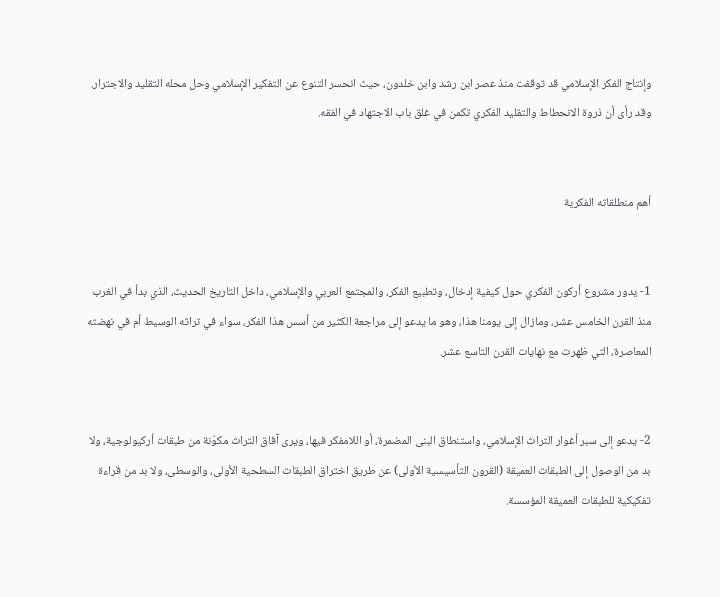وإنتاج الفكر الإسلامي قد توقفت منذ عصر ابن رشد وابن خلدون، حيث انحسر التنوع عن التفكير الإسلامي وحل محله التقليد والاجترار. وقد رأى أن ذروة الانحطاط والتقليد الفكري تكمن في غلق باب الاجتهاد في الفقه.


أهم منطلقاته الفكرية


1- يدور مشروع أركون الفكري حول كيفية إدخال، وتطبيع الفكر، والمجتمع العربي والإسلامي، داخل التاريخ الحديث، الذي بدأ في الغرب منذ القرن الخامس عشر، ومازال إلى يومنا هذا، وهو ما يدعو إلى مراجعة الكثير من أسس هذا الفكر، سواء في تراثه الوسيط أم في نهضته المعاصرة، التي ظهرت مع نهايات القرن التاسع عشر.


2- يدعو إلى سبر أغوار التراث الإسلامي، واستنطاق البنى المضمرة، أو اللامفكر فيها، ويرى آفاق التراث مكوّنة من طبقات أركيولوجية، ولا بد من الوصول إلى الطبقات العميقة (القرون التأسيسية الأولى) عن طريق اختراق الطبقات السطحية الأولى، والوسطى، ولا بد من قراءة تفكيكية للطبقات العميقة المؤسسة.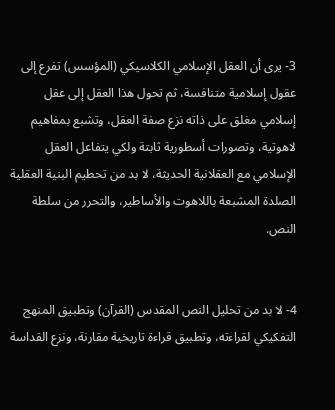3- يرى أن العقل الإسلامي الكلاسيكي (المؤسس) تفرع إلى عقول إسلامية متنافسة، ثم تحول هذا العقل إلى عقل إسلامي مغلق على ذاته نزع صفة العقل، وتشبع بمفاهيم لاهوتية، وتصورات أسطورية ثابتة ولكي يتفاعل العقل الإسلامي مع العقلانية الحديثة، لا بد من تحطيم البنية العقلية الصلدة المشبعة باللاهوت والأساطير، والتحرر من سلطة النص.


4- لا بد من تحليل النص المقدس (القرآن) وتطبيق المنهج التفكيكي لقراءته، وتطبيق قراءة تاريخية مقارنة، ونزع القداسة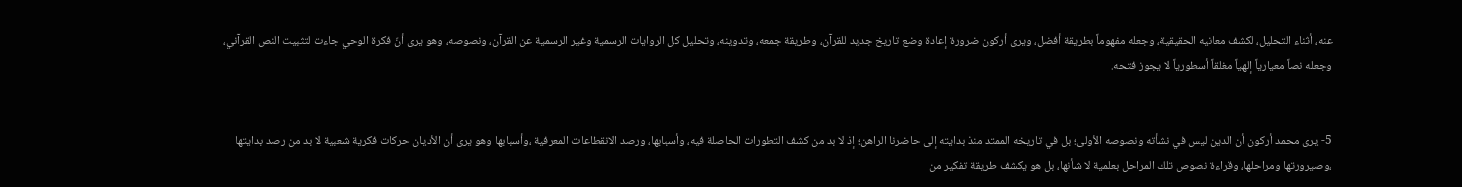عنه، أثناء التحليل، لكشف معانيه الحقيقية، وجعله مفهوماً بطريقة أفضل، ويرى أركون ضرورة إعادة وضع تاريخ جديد للقرآن، وطريقة جمعه، وتدوينه، وتحليل كل الروايات الرسمية وغير الرسمية عن القرآن، ونصوصه، وهو يرى أنّ فكرة الوحي جاءت لتثبيت النص القرآني، وجعله نصاً معيارياً إلهياً مغلقاً أسطورياً لا يجوز فتحه.


5- يرى محمد أركون أن الدين ليس في نشأته ونصوصه الأولى؛ بل في تاريخه الممتد منذ بدايته إلى حاضرنا الراهن؛ إذ لا بد من کشف التطورات الحاصلة فيه، وأسبابها، ورصد الانقطاعات المعرفية ،وأسبابها وهو يرى أن الأديان حركات فكرية شعبية لا بد من رصد بدايتها ،وصيرورتها ومراحلها، وقراءة نصوص تلك المراحل بعلمية لا شأنها، بل هو يكشف طريقة تفكير من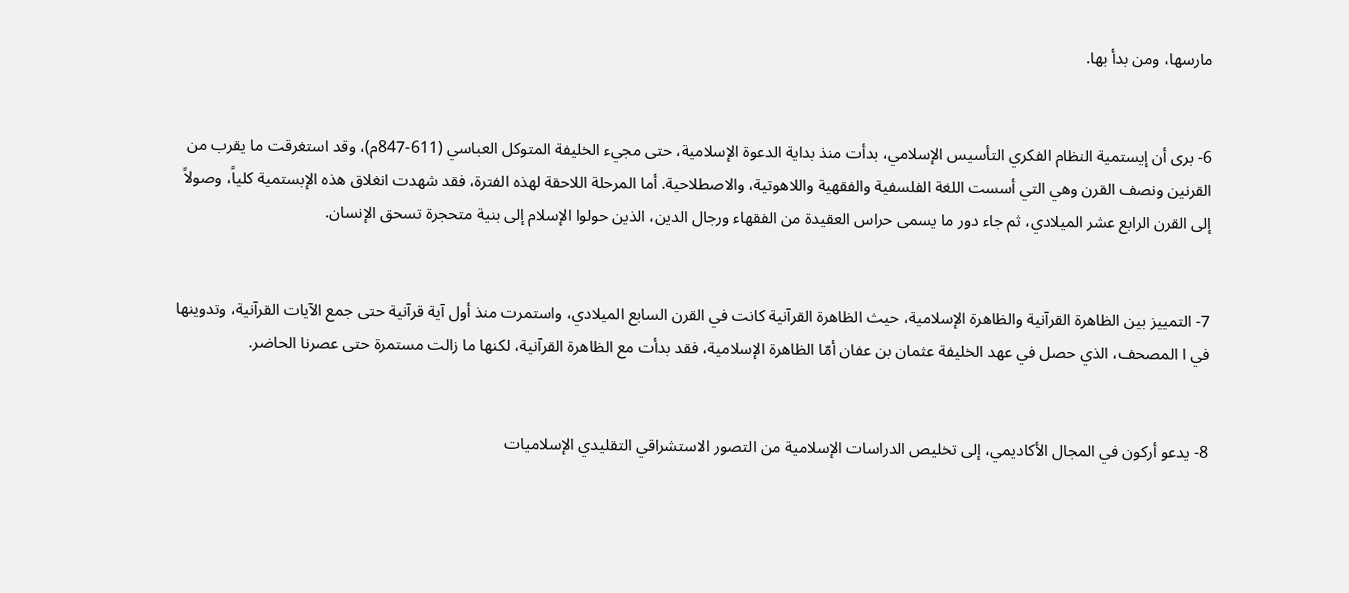مارسها، ومن بدأ بها.


6- بری أن إيستمية النظام الفكري التأسيس الإسلامي، بدأت منذ بداية الدعوة الإسلامية، حتى مجيء الخليفة المتوكل العباسي (611-847م)، وقد استغرقت ما يقرب من القرنين ونصف القرن وهي التي أسست اللغة الفلسفية والفقهية واللاهوتية، والاصطلاحية. أما المرحلة اللاحقة لهذه الفترة، فقد شهدت انغلاق هذه الإبستمية كلياً، وصولاً إلى القرن الرابع عشر الميلادي، ثم جاء دور ما يسمى حراس العقيدة من الفقهاء ورجال الدين، الذين حولوا الإسلام إلى بنية متحجرة تسحق الإنسان.


7- التمييز بين الظاهرة القرآنية والظاهرة الإسلامية، حيث الظاهرة القرآنية كانت في القرن السابع الميلادي، واستمرت منذ أول آية قرآنية حتى جمع الآيات القرآنية، وتدوينها في ا المصحف، الذي حصل في عهد الخليفة عثمان بن عفان أمّا الظاهرة الإسلامية، فقد بدأت مع الظاهرة القرآنية، لكنها ما زالت مستمرة حتى عصرنا الحاضر.


8- يدعو أركون في المجال الأكاديمي، إلى تخليص الدراسات الإسلامية من التصور الاستشراقي التقليدي الإسلاميات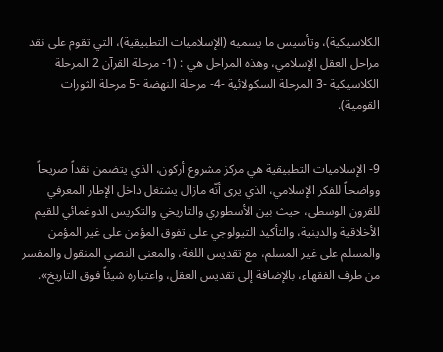الكلاسيكية)، وتأسيس ما يسميه (الإسلاميات التطبيقية)، التي تقوم على نقد مراحل العقل الإسلامي، وهذه المراحل هي : (1- مرحلة القرآن 2 المرحلة الكلاسيكية -3 المرحلة السكولائية -4- مرحلة النهضة -5 مرحلة الثورات القومية).


9- الإسلاميات التطبيقية هي مركز مشروع أركون، الذي يتضمن نقداً صريحاً وواضحاً للفكر الإسلامي، الذي يرى أنّه مازال يشتغل داخل الإطار المعرفي للقرون الوسطى، حيث بين الأسطوري والتاريخي والتكريس الدوغمائي للقيم الأخلاقية والدينية، والتأكيد التيولوجي على تفوق المؤمن على غير المؤمن والمسلم على غير المسلم، مع تقدیس اللغة، والمعنى النصي المنقول والمفسر من طرف الفقهاء، بالإضافة إلى تقديس العقل، واعتباره شيئاً فوق التاريخ».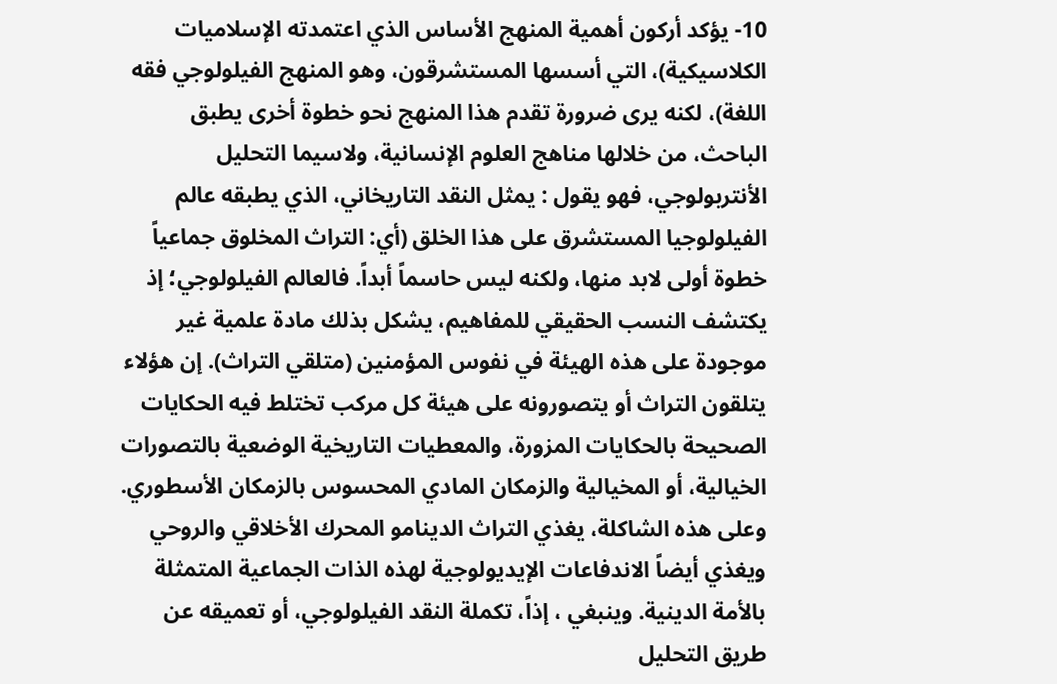10- يؤكد أركون أهمية المنهج الأساس الذي اعتمدته الإسلاميات الكلاسيكية)، التي أسسها المستشرقون، وهو المنهج الفيلولوجي فقه اللغة)، لكنه يرى ضرورة تقدم هذا المنهج نحو خطوة أخرى يطبق الباحث، من خلالها مناهج العلوم الإنسانية، ولاسيما التحليل الأنتربولوجي، فهو يقول : يمثل النقد التاريخاني، الذي يطبقه عالم الفيلولوجيا المستشرق على هذا الخلق (أي: التراث المخلوق جماعياً خطوة أولى لابد منها، ولكنه ليس حاسماً أبداً. فالعالم الفيلولوجي؛ إذ يكتشف النسب الحقيقي للمفاهيم، يشكل بذلك مادة علمية غير موجودة على هذه الهيئة في نفوس المؤمنين (متلقي التراث). إن هؤلاء يتلقون التراث أو يتصورونه على هيئة كل مركب تختلط فيه الحكايات الصحيحة بالحكايات المزورة، والمعطيات التاريخية الوضعية بالتصورات الخيالية، أو المخيالية والزمكان المادي المحسوس بالزمكان الأسطوري. وعلى هذه الشاكلة، يغذي التراث الدينامو المحرك الأخلاقي والروحي ويغذي أيضاً الاندفاعات الإيديولوجية لهذه الذات الجماعية المتمثلة بالأمة الدينية. وينبغي ، إذاً، تكملة النقد الفيلولوجي، أو تعميقه عن طريق التحليل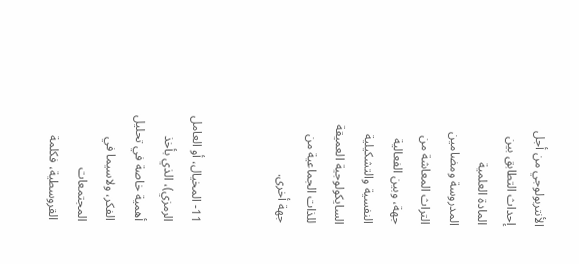الأنتربولوجي من أجل إحداث التطابق بين المادة العلمية المدروسة ومضامين التراث المعاشة من جهة، وبين الفعالية النفسية والتشكيلية السايكولوجية العميقة للذات الجماعية من جهة أخرى.


11- المخيال، أو العامل الرمزي)، الذي بأخذ أهمية خاصة في تحليل الفكر، ولاسيما في المجتمعات القروسطية، فكلمة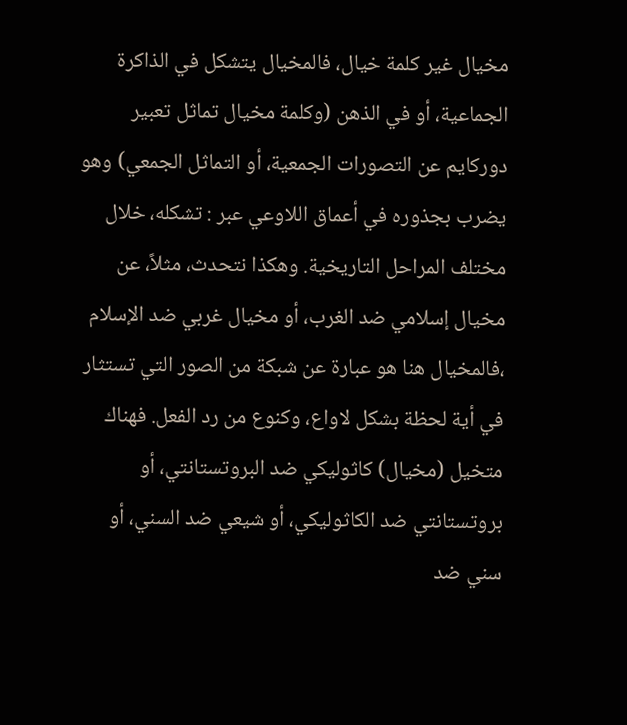مخيال غير كلمة خيال، فالمخيال يتشكل في الذاكرة الجماعية، أو في الذهن (وكلمة مخيال تماثل تعبير دوركايم عن التصورات الجمعية، أو التماثل الجمعي) وهو يضرب بجذوره في أعماق اللاوعي عبر : تشکله، خلال مختلف المراحل التاريخية. وهكذا نتحدث، مثلاً، عن مخيال إسلامي ضد الغرب، أو مخيال غربي ضد الإسلام ،فالمخيال هنا هو عبارة عن شبكة من الصور التي تستثار في أية لحظة بشكل لاواع، وكنوع من رد الفعل. فهناك متخيل (مخيال) كاثوليكي ضد البروتستانتي، أو بروتستانتي ضد الكاثوليكي، أو شيعي ضد السني، أو سني ضد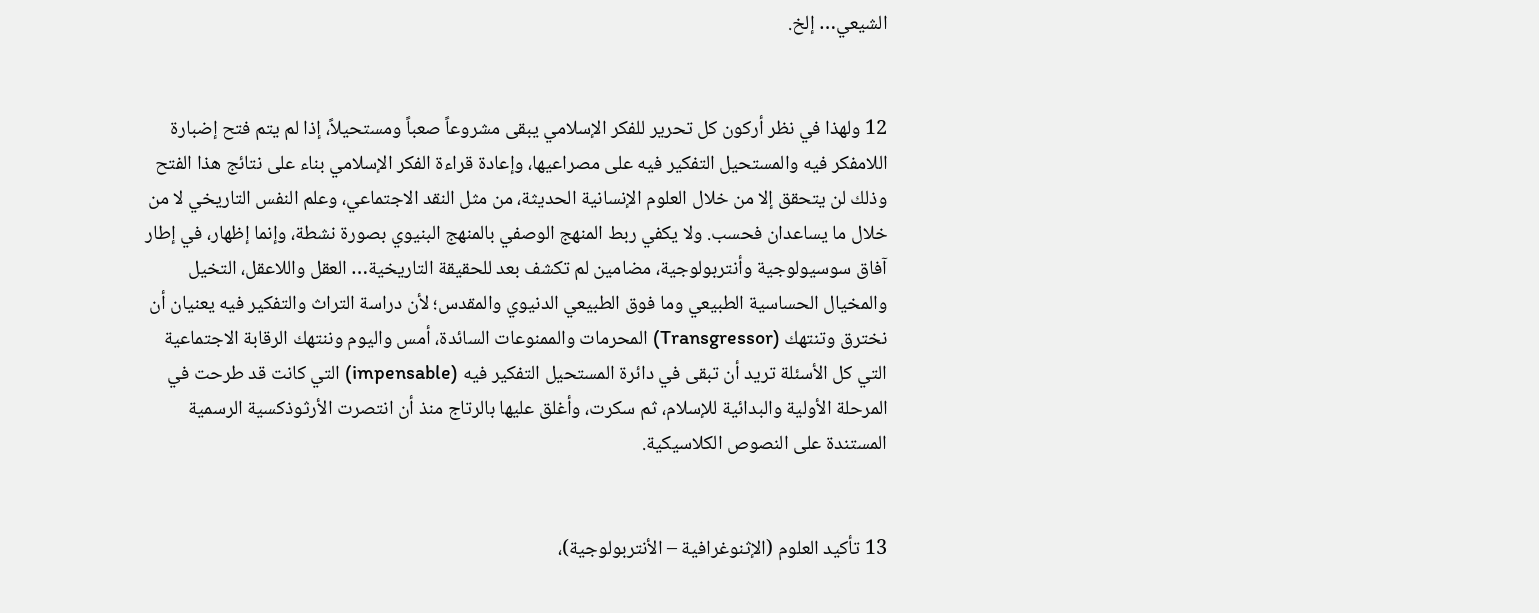الشيعي… إلخ.


12 ولهذا في نظر أركون كل تحرير للفكر الإسلامي يبقى مشروعاً صعباً ومستحيلاً، إذا لم يتم فتح إضبارة اللامفكر فيه والمستحيل التفكير فيه على مصراعيها، وإعادة قراءة الفكر الإسلامي بناء على نتائج هذا الفتح وذلك لن يتحقق إلا من خلال العلوم الإنسانية الحديثة، من مثل النقد الاجتماعي، وعلم النفس التاريخي لا من خلال ما يساعدان فحسب. ولا يكفي ربط المنهج الوصفي بالمنهج البنيوي بصورة نشطة، وإنما إظهار، في إطار آفاق سوسيولوجية وأنتربولوجية، مضامين لم تكشف بعد للحقيقة التاريخية… العقل واللاعقل، التخيل والمخيال الحساسية الطبيعي وما فوق الطبيعي الدنيوي والمقدس؛ لأن دراسة التراث والتفكير فيه يعنيان أن نخترق وتنتهك (Transgressor) المحرمات والممنوعات السائدة، أمس واليوم وننتهك الرقابة الاجتماعية التي كل الأسئلة تريد أن تبقى في دائرة المستحيل التفكير فيه (impensable) التي كانت قد طرحت في المرحلة الأولية والبدائية للإسلام، ثم سكرت، وأغلق عليها بالرتاج منذ أن انتصرت الأرثوذكسية الرسمية المستندة على النصوص الكلاسيكية.


13 تأكيد العلوم (الإثنوغرافية – الأنتربولوجية)،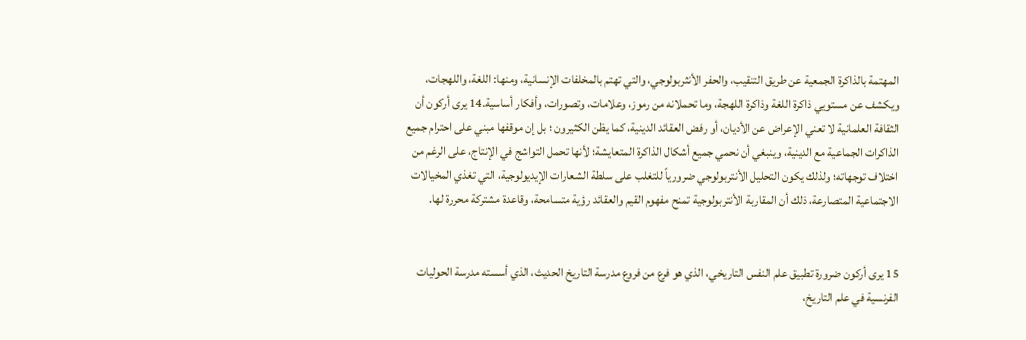المهتمة بالذاكرة الجمعية عن طريق التنقيب، والحفر الأنثربولوجي، والتي تهتم بالمخلفات الإنسانية، ومنها: اللغة، واللهجات، ويكشف عن مستويي ذاكرة اللغة وذاكرة اللهجة، وما تحملانه من رموز، وعلامات، وتصورات، وأفكار أساسية.14 يرى أركون أن الثقافة العلمانية لا تعني الإعراض عن الأديان، أو رفض العقائد الدينية، كما يظن الكثيرون ؛ بل إن موقفها مبني على احترام جميع الذاكرات الجماعية مع الدينية، وينبغي أن نحمي جميع أشكال الذاكرة المتعايشة؛ لأنها تحمل التواشج في الإنتاج، على الرغم من اختلاف توجهاته؛ ولذلك يكون التحليل الأنتربولوجي ضرورياً للتغلب على سلطة الشعارات الإيديولوجية، التي تغذي المخيالات الاجتماعية المتصارعة، ذلك أن المقاربة الأنتربولوجية تمنح مفهوم القيم والعقائد رؤية متسامحة، وقاعدة مشتركة محررة لها.


15 يرى أركون ضرورة تطبيق علم النفس التاريخي، الذي هو فرع من فروع مدرسة التاريخ الحديث، الذي أسسته مدرسة الحوليات الفرنسية في علم التاريخ،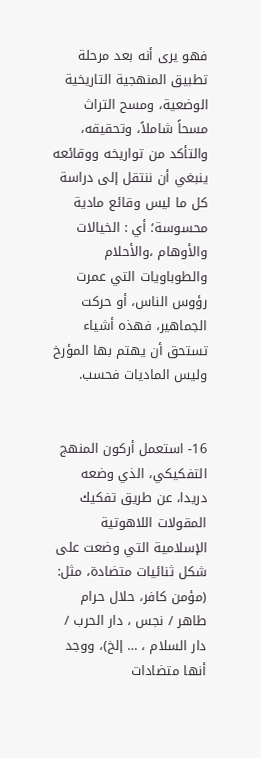فهو يرى أنه بعد مرحلة تطبيق المنهجية التاريخية الوضعية، ومسح التراث مسحاً شاملاً، وتحقيقه، والتأكد من تواريخه ووقائعه ينبغي أن ننتقل إلى دراسة كل ما ليس وقائع مادية محسوسة؛ أي : الخيالات والأوهام ،والأحلام والطوباويات التي عمرت رؤوس الناس، أو حركت الجماهير، فهذه أشياء تستحق أن يهتم بها المؤرخ وليس الماديات فحسب.


16- استعمل أركون المنهج التفكيكي، الذي وضعه دريدا، عن طريق تفكيك المقولات اللاهوتية الإسلامية التي وضعت على شكل ثنائيات متضادة، مثل: (مؤمن كافر، حلال حرام طاهر / نجس ، دار الحرب / دار السلام ، … إلخ)، ووجد أنها متضادات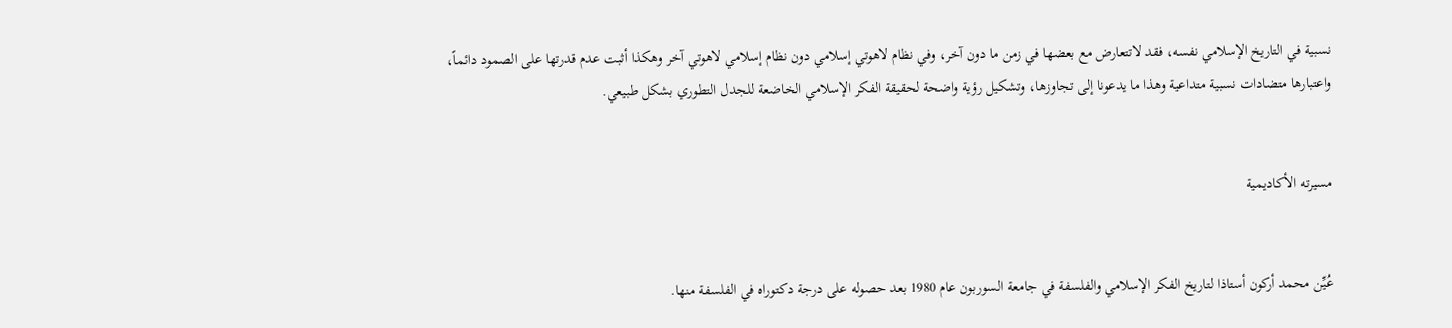نسبية في التاريخ الإسلامي نفسه، فقد لاتتعارض مع بعضها في زمن ما دون آخر، وفي نظام لاهوتي إسلامي دون نظام إسلامي لاهوتي آخر وهكذا أثبت عدم قدرتها على الصمود دائماً، واعتبارها متضادات نسبية متداعية وهذا ما يدعونا إلى تجاوزها، وتشكيل رؤية واضحة لحقيقة الفكر الإسلامي الخاضعة للجدل التطوري بشكل طبيعي.


مسيرته الأكاديمية


عُيِّن محمد أركون أستاذا لتاريخ الفكر الإسلامي والفلسفة في جامعة السوربون عام 1980 بعد حصوله على درجة دكتوراه في الفلسفة منها.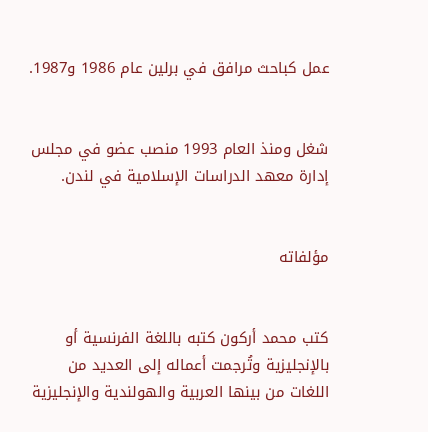عمل كباحث مرافق في برلين عام 1986 و1987.


شغل ومنذ العام 1993 منصب عضو في مجلس إدارة معهد الدراسات الإسلامية في لندن.


مؤلفاته


كتب محمد أركون كتبه باللغة الفرنسية أو بالإنجليزية وتُرجمت أعماله إلى العديد من اللغات من بينها العربية والهولندية والإنجليزية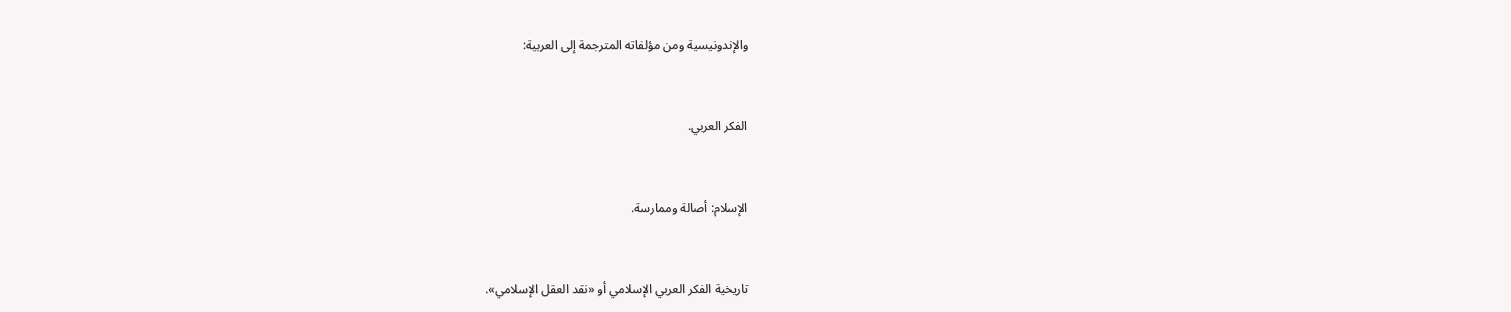والإندونيسية ومن مؤلفاته المترجمة إلى العربية:


الفكر العربي.


الإسلام: أصالة وممارسة.


تاريخية الفكر العربي الإسلامي أو «نقد العقل الإسلامي».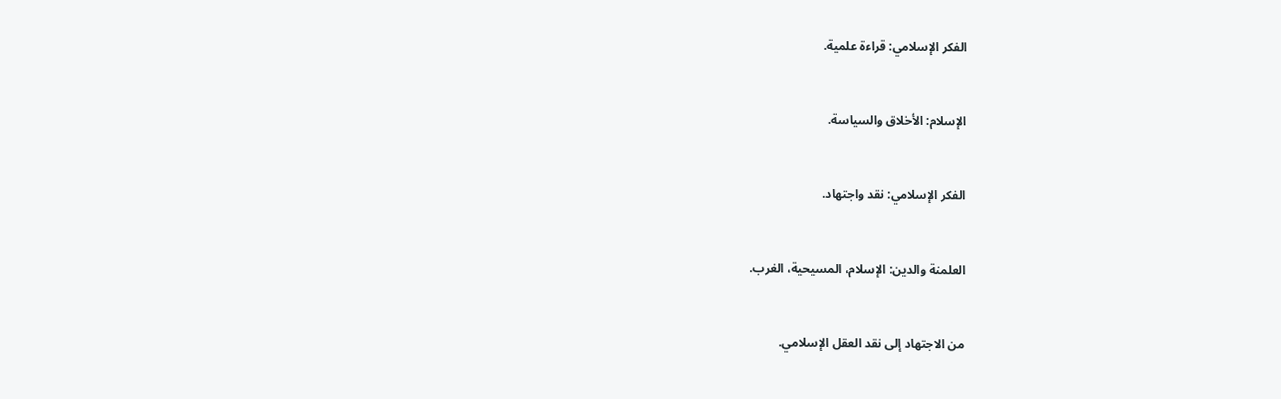الفكر الإسلامي: قراءة علمية.


الإسلام: الأخلاق والسياسة.


الفكر الإسلامي: نقد واجتهاد.


العلمنة والدين: الإسلام، المسيحية، الغرب.


من الاجتهاد إلى نقد العقل الإسلامي.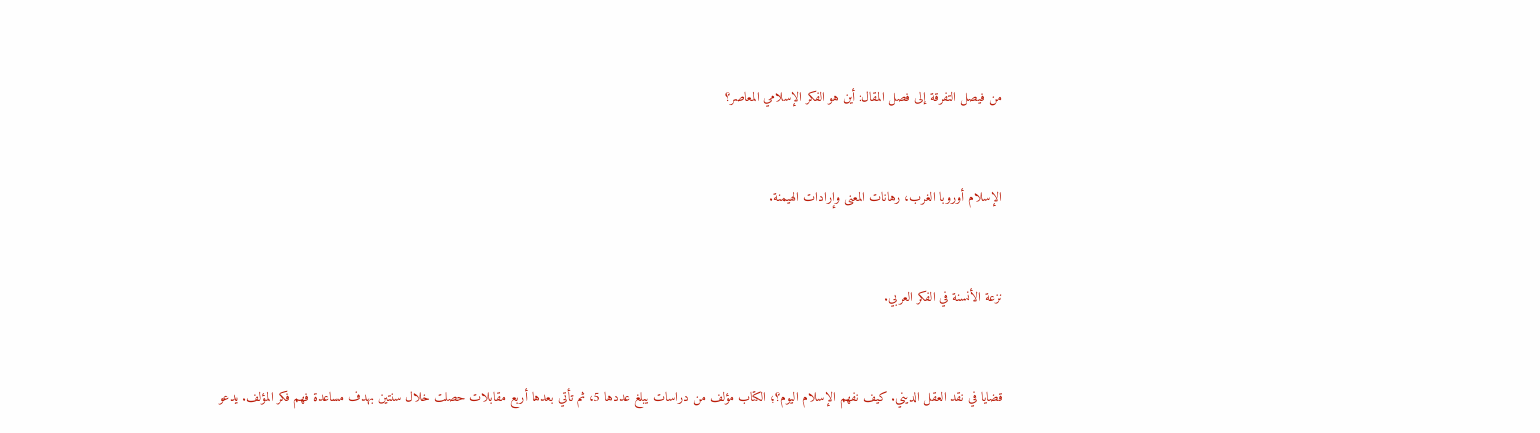من فيصل التفرقة إلى فصل المقال: أين هو الفكر الإسلامي المعاصر؟


الإسلام أوروبا الغرب، رهانات المعنى وإرادات الهيمنة.


نزعة الأنسنة في الفكر العربي.


قضايا في نقد العقل الديني. كيف نفهم الإسلام اليوم؟؛ الكتاب مؤلف من دراسات يبلغ عددها 5، ثم تأتي بعدها أربع مقابلات حصلت خلال سنتين بهدف مساعدة فهم فكر المؤلف. يدعو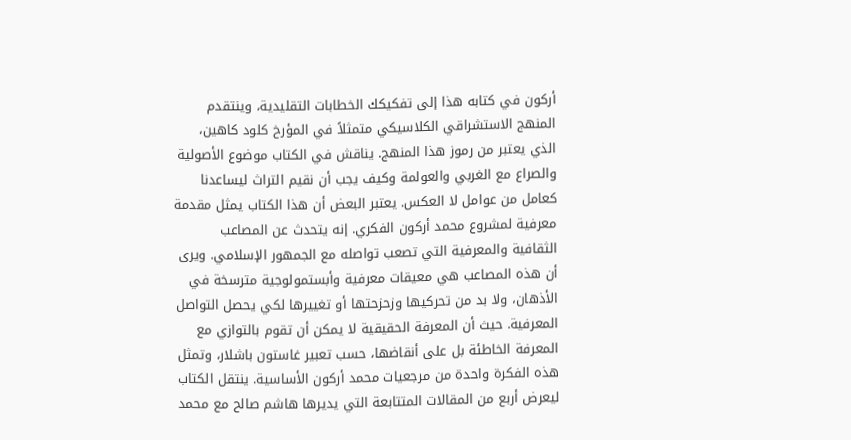أركون في كتابه هذا إلى تفكيكك الخطابات التقليدية، وينتقدم المنهج الاستشراقي الكلاسيكي متمثلاً في المؤرخ كلود كاهين، الذي يعتبر من رموز هذا المنهج. يناقش في الكتاب موضوع الأصولية والصراع مع الغربي والعولمة وكيف يجب أن نقيم التراث ليساعدنا كعامل من عوامل لا العكس. يعتبر البعض أن هذا الكتاب يمثل مقدمة معرفية لمشروع محمد أركون الفكري. إنه يتحدث عن المصاعب الثقافية والمعرفية التي تصعب تواصله مع الجمهور الإسلامي. ويرى أن هذه المصاعب هي معيقات معرفية وأبستمولوجية مترسخة في الأذهان، ولا بد من تحركيها وزحزحتها أو تغييرها لكي يحصل التواصل المعرفية. حيث أن المعرفة الحقيقية لا يمكن أن تقوم بالتوازي مع المعرفة الخاطئة بل على أنقاضها، حسب تعبير غاستون باشلار، وتمثل هذه الفكرة واحدة من مرجعيات محمد أركون الأساسية. ينتقل الكتاب ليعرض أربع من المقالات المتتابعة التي يديرها هاشم صالح مع محمد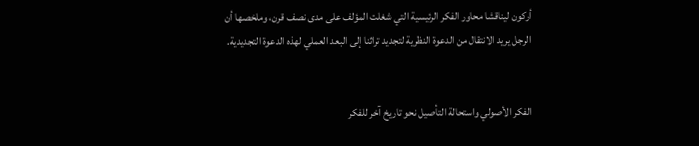أركون ليناقشا محاور الفكر الرئيسية التي شغلت المؤلف على مدى نصف قرن، وملخصها أن الرجل يريد الانتقال من الدعوة النظرية لتجديد تراثنا إلى البعد العملي لهذه الدعوة التجديدية.


الفكر الأصولي واستحالة التأصيل نحو تاريخ آخر للفكر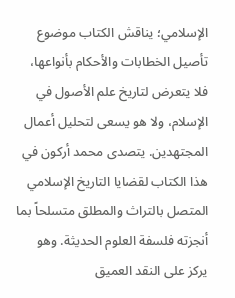الإسلامي؛ يناقش الكتاب موضوع تأصيل الخطابات والأحكام بأنواعها، فلا يتعرض لتاريخ علم الأصول في الإسلام، ولا هو يسعى لتحليل أعمال المجتهدين. يتصدى محمد أركون في هذا الكتاب لقضايا التاريخ الإسلامي المتصل بالتراث والمطلق متسلحاً بما أنجزته فلسفة العلوم الحديثة. وهو يركز على النقد العميق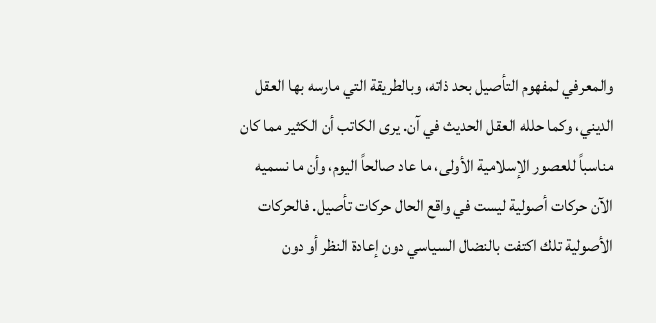والمعرفي لمفهوم التأصيل بحد ذاته، وبالطريقة التي مارسه بها العقل الديني، وكما حلله العقل الحديث في آن. يرى الكاتب أن الكثير مما كان مناسباً للعصور الإسلامية الأولى، ما عاد صالحاً اليوم، وأن ما نسميه الآن حركات أصولية ليست في واقع الحال حركات تأصيل. فالحركات الأصولية تلك اكتفت بالنضال السياسي دون إعادة النظر أو دون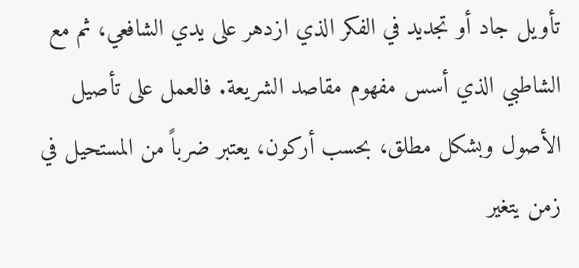تأويل جاد أو تجديد في الفكر الذي ازدهر على يدي الشافعي، ثم مع الشاطبي الذي أسس مفهوم مقاصد الشريعة. فالعمل على تأصيل الأصول وبشكل مطلق، بحسب أركون، يعتبر ضرباً من المستحيل في زمن يتغير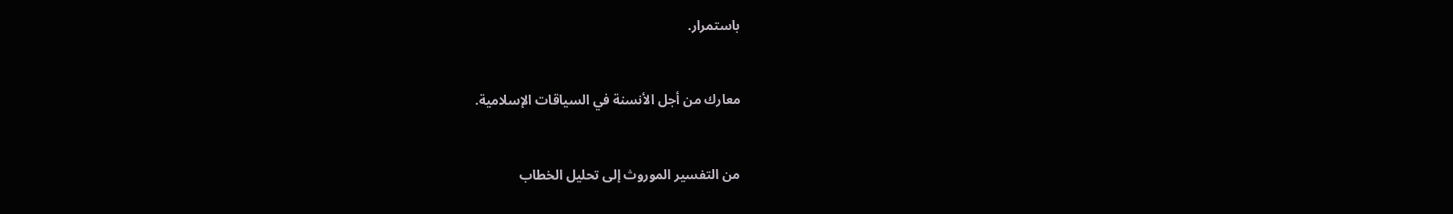باستمرار.


معارك من أجل الأنسنة في السياقات الإسلامية.


من التفسير الموروث إلى تحليل الخطاب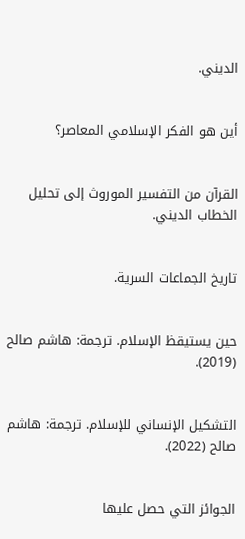الديني.


أين هو الفكر الإسلامي المعاصر؟


القرآن من التفسير الموروث إلى تحليل الخطاب الديني.


تاريخ الجماعات السرية.


حين يستيقظ الإسلام. ترجمة: هاشم صالح (2019).


التشكيل الإنساني للإسلام. ترجمة: هاشم صالح (2022).


الجوائز التي حصل عليها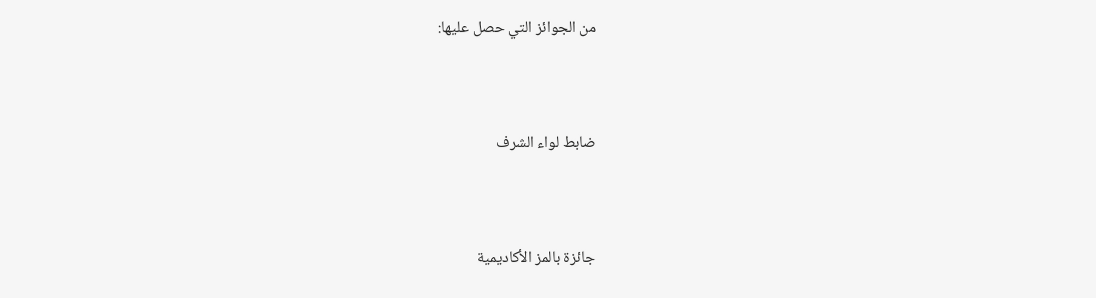من الجوائز التي حصل عليها:


ضابط لواء الشرف


جائزة بالمز الأكاديمية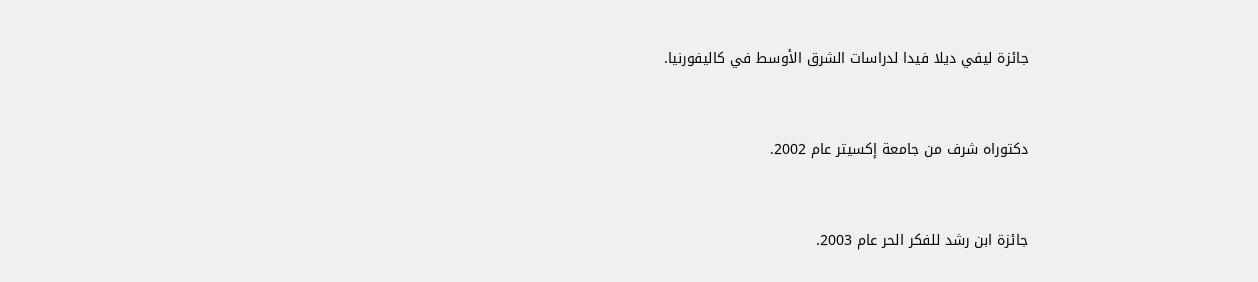جائزة ليفي ديلا فيدا لدراسات الشرق الأوسط في كاليفورنيا.


دكتوراه شرف من جامعة إكسيتر عام 2002.


جائزة ابن رشد للفكر الحر عام 2003.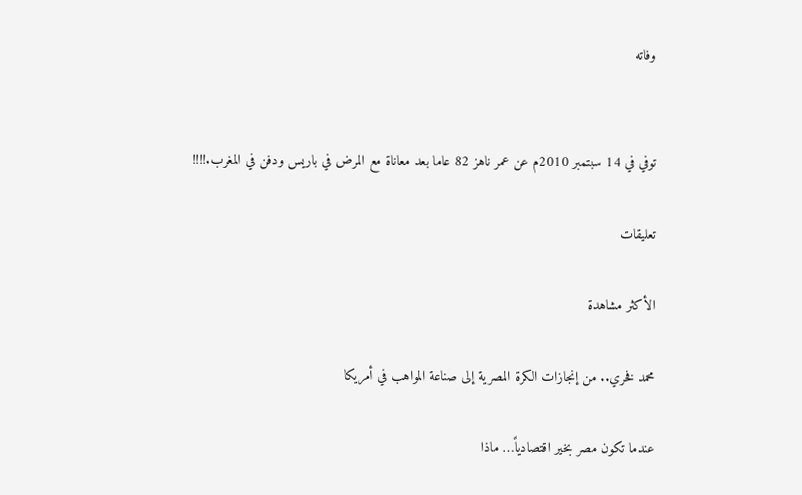وفاته


توفي في 14 سبتمبر 2010م عن عمر ناهز 82 عاما بعد معاناة مع المرض في باريس ودفن في المغرب.!!!!

تعليقات

الأكثر مشاهدة

محمد فخري.. من إنجازات الكرة المصرية إلى صناعة المواهب في أمريكا

عندما تكون مصر بخير اقتصادياً… ماذا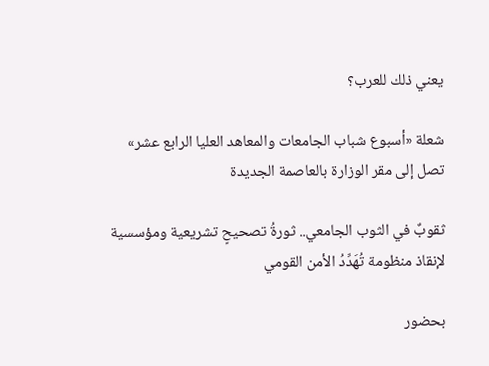يعني ذلك للعرب؟

شعلة «أسبوع شباب الجامعات والمعاهد العليا الرابع عشر» تصل إلى مقر الوزارة بالعاصمة الجديدة

ثقوبٌ في الثوب الجامعي.. ثورةُ تصحيحٍ تشريعية ومؤسسية لإنقاذ منظومة تُهَدِّدُ الأمن القومي

بحضور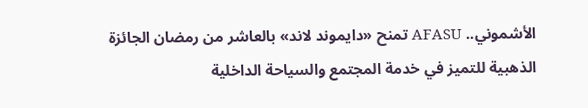الأشموني.. AFASU تمنح «دايموند لاند» بالعاشر من رمضان الجائزة الذهبية للتميز في خدمة المجتمع والسياحة الداخلية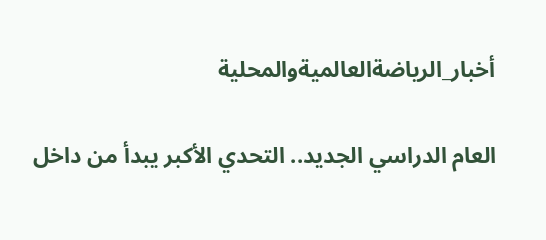أخبار_الرياضةالعالميةوالمحلية

العام الدراسي الجديد.. التحدي الأكبر يبدأ من داخل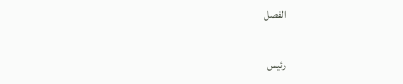الفصل

رئيس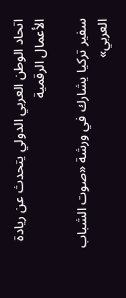اتحاد الوطن العربي الدولي يتحدث عن ريادة الأعمال الرقمية

سفير تركيا يشارك في ورشة «صوت الشباب العربي»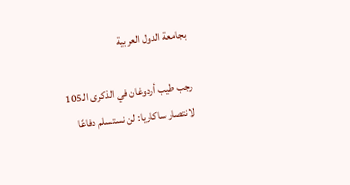بجامعة الدول العربية

رجب طيب أردوغان في الذكرى الـ105 لانتصار ساكاريا: لن نستسلم دفاعًا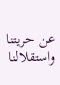عن حريتنا واستقلالنا